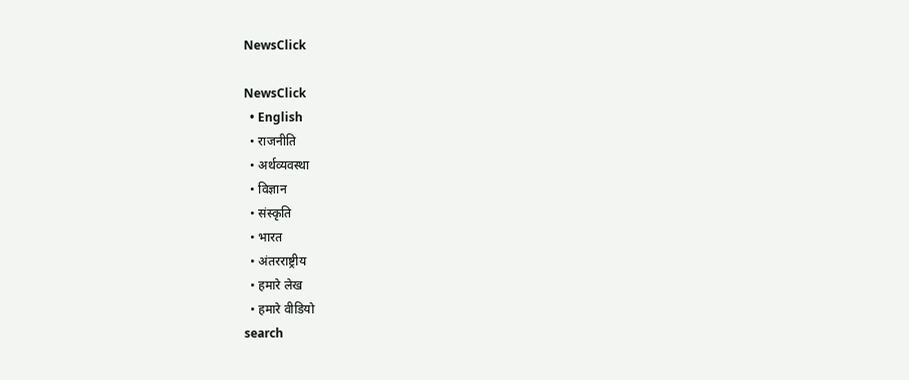NewsClick

NewsClick
  • English
  • राजनीति
  • अर्थव्यवस्था
  • विज्ञान
  • संस्कृति
  • भारत
  • अंतरराष्ट्रीय
  • हमारे लेख
  • हमारे वीडियो
search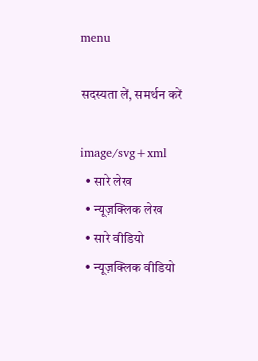menu

सदस्यता लें, समर्थन करें

image/svg+xml
  • सारे लेख
  • न्यूज़क्लिक लेख
  • सारे वीडियो
  • न्यूज़क्लिक वीडियो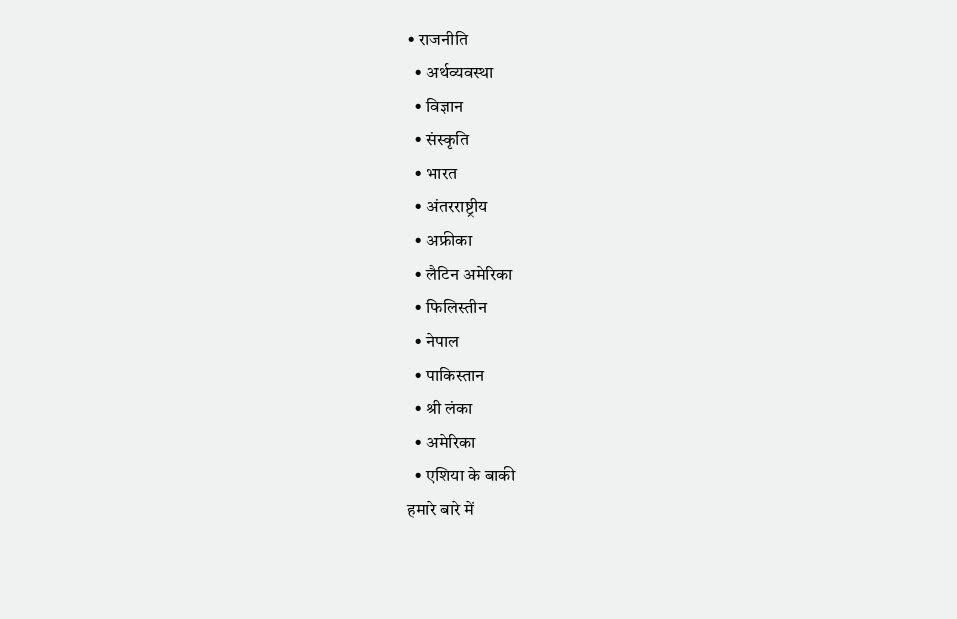• राजनीति
  • अर्थव्यवस्था
  • विज्ञान
  • संस्कृति
  • भारत
  • अंतरराष्ट्रीय
  • अफ्रीका
  • लैटिन अमेरिका
  • फिलिस्तीन
  • नेपाल
  • पाकिस्तान
  • श्री लंका
  • अमेरिका
  • एशिया के बाकी
हमारे बारे में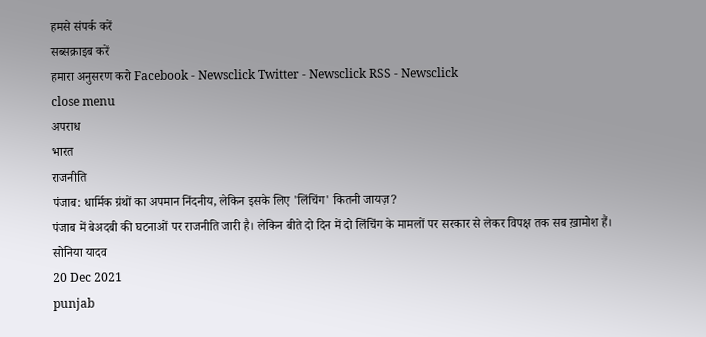हमसे संपर्क करें
सब्सक्राइब करें
हमारा अनुसरण करो Facebook - Newsclick Twitter - Newsclick RSS - Newsclick
close menu
अपराध
भारत
राजनीति
पंजाब: धार्मिक ग्रंथों का अपमान निंदनीय, लेकिन इसके लिए 'लिंचिंग' कितनी जायज़?
पंजाब में बेअदबी की घटनाओं पर राजनीति जारी है। लेकिन बीते दो दिन में दो लिंचिंग के मामलों पर सरकार से लेकर विपक्ष तक सब ख़ामोश हैं।
सोनिया यादव
20 Dec 2021
punjab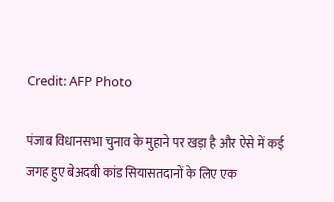Credit: AFP Photo

पंजाब विधानसभा चुनाव के मुहाने पर खड़ा है और ऐसे में कई जगह हुए बेअदबी कांड सियासतदानों के लिए एक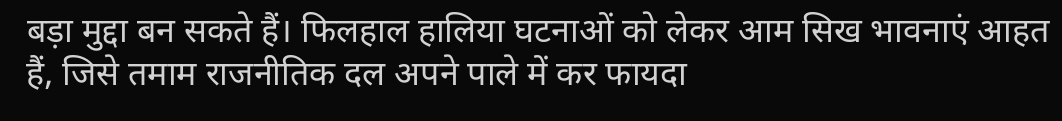बड़ा मुद्दा बन सकते हैं। फिलहाल हालिया घटनाओं को लेकर आम सिख भावनाएं आहत हैं, जिसे तमाम राजनीतिक दल अपने पाले में कर फायदा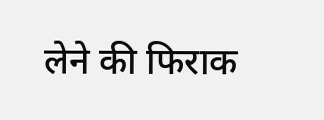लेने की फिराक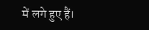में लगे हुए हैं।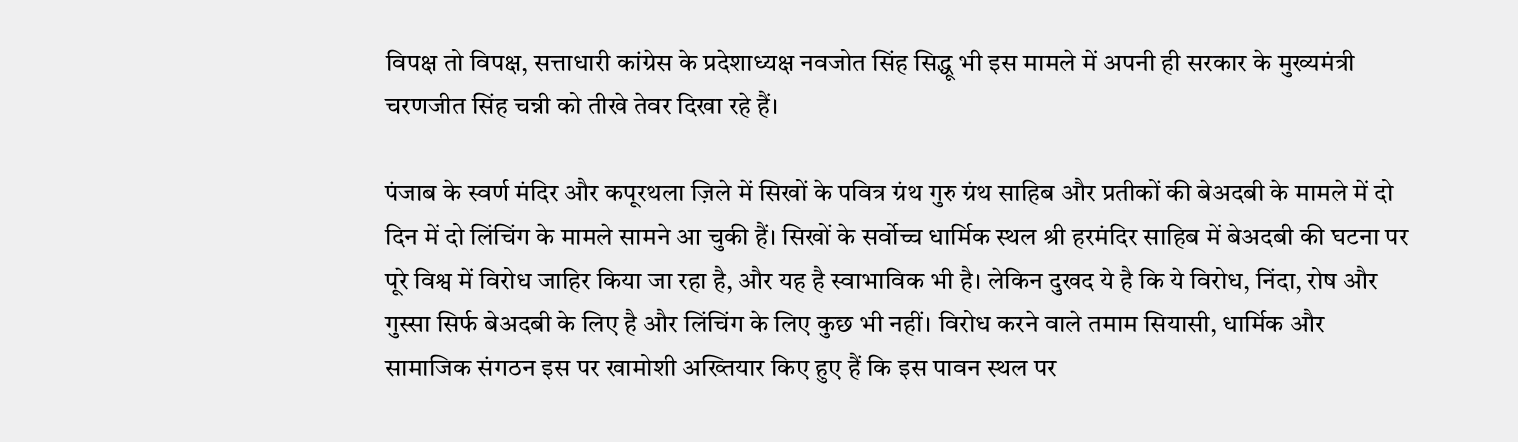विपक्ष तो विपक्ष, सत्ताधारी कांग्रेस के प्रदेशाध्यक्ष नवजोत सिंह सिद्धू भी इस मामले में अपनी ही सरकार के मुख्यमंत्री चरणजीत सिंह चन्नी को तीखे तेवर दिखा रहे हैं।

पंजाब के स्वर्ण मंदिर और कपूरथला ज़िले में सिखों के पवित्र ग्रंथ गुरु ग्रंथ साहिब और प्रतीकों की बेअदबी के मामले में दो दिन में दो लिंचिंग के मामले सामने आ चुकी हैं। सिखों के सर्वोच्च धार्मिक स्थल श्री हरमंदिर साहिब में बेअदबी की घटना पर पूरे विश्व में विरोध जाहिर किया जा रहा है, और यह है स्वाभाविक भी है। लेकिन दुखद ये है कि ये विरोध, निंदा, रोष और गुस्सा सिर्फ बेअदबी के लिए है और लिंचिंग के लिए कुछ भी नहीं। विरोध करने वाले तमाम सियासी, धार्मिक और सामाजिक संगठन इस पर खामोशी अख्तियार किए हुए हैं कि इस पावन स्थल पर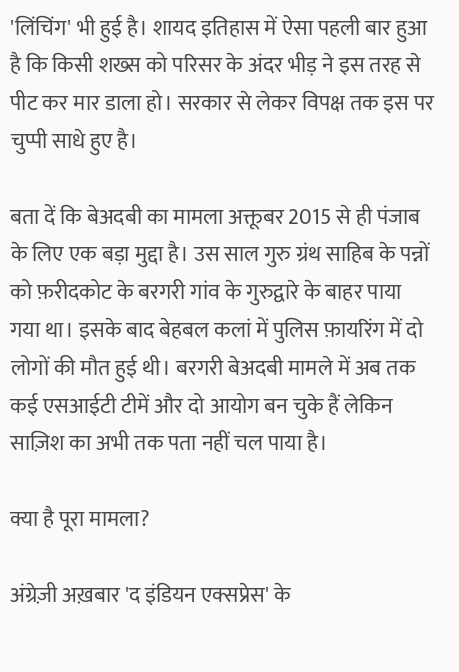'लिंचिंग' भी हुई है। शायद इतिहास में ऐसा पहली बार हुआ है कि किसी शख्स को परिसर के अंदर भीड़ ने इस तरह से पीट कर मार डाला हो। सरकार से लेकर विपक्ष तक इस पर चुप्पी साधे हुए है।

बता दें कि बेअदबी का मामला अक्तूबर 2015 से ही पंजाब के लिए एक बड़ा मुद्दा है। उस साल गुरु ग्रंथ साहिब के पन्नों को फ़रीदकोट के बरगरी गांव के गुरुद्वारे के बाहर पाया गया था। इसके बाद बेहबल कलां में पुलिस फ़ायरिंग में दो लोगों की मौत हुई थी। बरगरी बेअदबी मामले में अब तक कई एसआईटी टीमें और दो आयोग बन चुके हैं लेकिन साज़िश का अभी तक पता नहीं चल पाया है।

क्या है पूरा मामला?

अंग्रेज़ी अख़बार 'द इंडियन एक्सप्रेस' के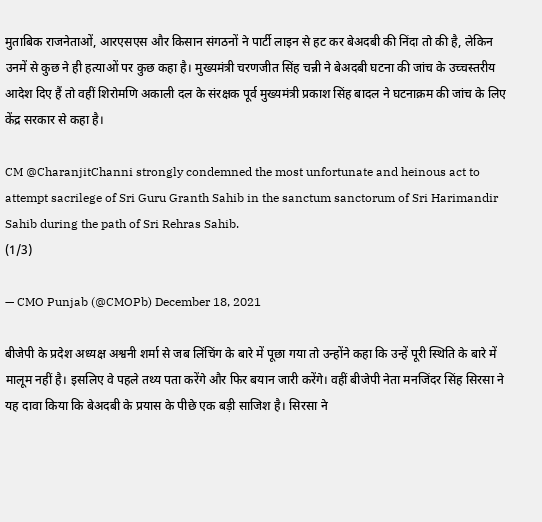मुताबिक राजनेताओं, आरएसएस और किसान संगठनों ने पार्टी लाइन से हट कर बेअदबी की निंदा तो की है, लेकिन उनमें से कुछ ने ही हत्याओं पर कुछ कहा है। मुख्यमंत्री चरणजीत सिंह चन्नी ने बेअदबी घटना की जांच के उच्चस्तरीय आदेश दिए हैं तो वहीं शिरोमणि अकाली दल के संरक्षक पूर्व मुख्यमंत्री प्रकाश सिंह बादल ने घटनाक्रम की जांच के लिए केंद्र सरकार से कहा है।

CM @CharanjitChanni strongly condemned the most unfortunate and heinous act to attempt sacrilege of Sri Guru Granth Sahib in the sanctum sanctorum of Sri Harimandir Sahib during the path of Sri Rehras Sahib.
(1/3)

— CMO Punjab (@CMOPb) December 18, 2021

बीजेपी के प्रदेश अध्यक्ष अश्वनी शर्मा से जब लिंचिंग के बारे में पूछा गया तो उन्होंने कहा कि उन्हें पूरी स्थिति के बारे में मालूम नहीं है। इसलिए वे पहले तथ्य पता करेंगे और फिर बयान जारी करेंगे। वहीं बीजेपी नेता मनजिंदर सिंह सिरसा ने यह दावा किया कि बेअदबी के प्रयास के पीछे एक बड़ी साजिश है। सिरसा ने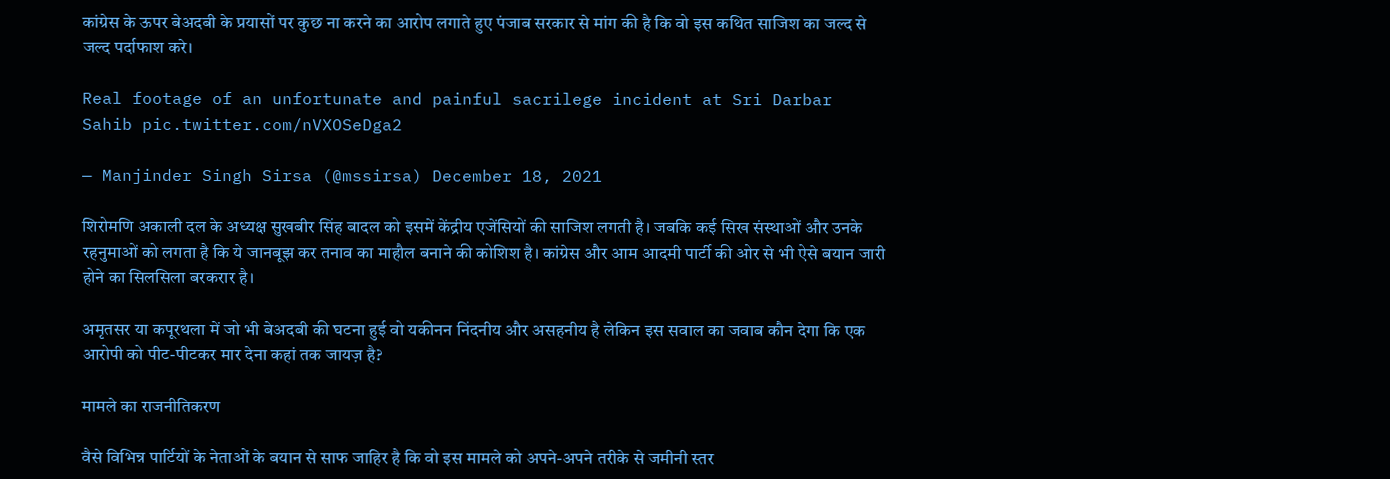कांग्रेस के ऊपर बेअदबी के प्रयासों पर कुछ ना करने का आरोप लगाते हुए पंजाब सरकार से मांग की है कि वो इस कथित साजिश का जल्द से जल्द पर्दाफाश करे।

Real footage of an unfortunate and painful sacrilege incident at Sri Darbar Sahib pic.twitter.com/nVXOSeDga2

— Manjinder Singh Sirsa (@mssirsa) December 18, 2021

शिरोमणि अकाली दल के अध्यक्ष सुखबीर सिंह बादल को इसमें केंद्रीय एजेंसियों की साजिश लगती है। जबकि कई सिख संस्थाओं और उनके रहनुमाओं को लगता है कि ये जानबूझ कर तनाव का माहौल बनाने की कोशिश है। कांग्रेस और आम आदमी पार्टी की ओर से भी ऐसे बयान जारी होने का सिलसिला बरकरार है।

अमृतसर या कपूरथला में जो भी बेअदबी की घटना हुई वो यकीनन निंदनीय और असहनीय है लेकिन इस सवाल का जवाब कौन देगा कि एक आरोपी को पीट-पीटकर मार देना कहां तक जायज़ है?

मामले का राजनीतिकरण

वैसे विभिन्न पार्टियों के नेताओं के बयान से साफ जाहिर है कि वो इस मामले को अपने-अपने तरीके से जमीनी स्तर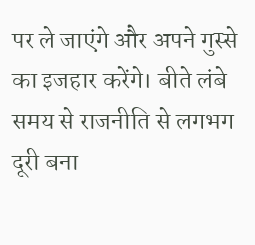पर ले जाएंगे और अपने गुस्से का इजहार करेंगे। बीते लंबे समय से राजनीति से लगभग दूरी बना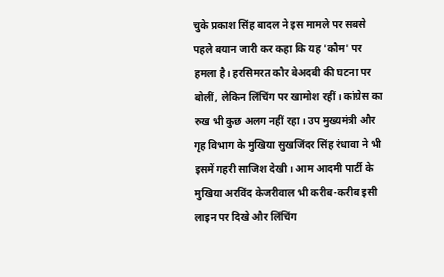चुके प्रकाश सिंह बादल ने इस मामले पर सबसे पहले बयान जारी कर कहा कि यह 'कौम' पर हमला है। हरसिमरत कौर बेअदबी की घटना पर बोलीं, लेकिन लिंचिंग पर खामोश रहीं। कांग्रेस का रुख भी कुछ अलग नहीं रहा। उप मुख्यमंत्री और गृह विभाग के मुखिया सुखजिंदर सिंह रंधावा ने भी इसमें गहरी साजिश देखी। आम आदमी पार्टी के मुखिया अरविंद केजरीवाल भी करीब-करीब इसी लाइन पर दिखे और लिंचिंग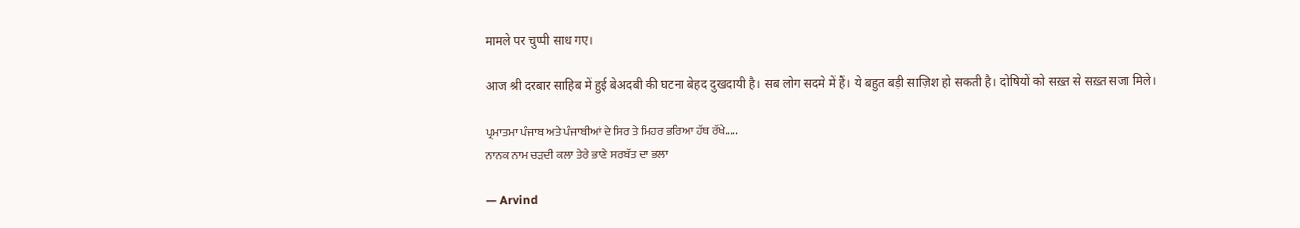मामले पर चुप्पी साध गए।

आज श्री दरबार साहिब में हुई बेअदबी की घटना बेहद दुखदायी है। सब लोग सदमे में हैं। ये बहुत बड़ी साज़िश हो सकती है। दोषियों को सख़्त से सख़्त सजा मिले।

ਪ੍ਰਮਾਤਮਾ ਪੰਜਾਬ ਅਤੇ ਪੰਜਾਬੀਆਂ ਦੇ ਸਿਰ ਤੇ ਮਿਹਰ ਭਰਿਆ ਹੱਥ ਰੱਖੇ.....
ਨਾਨਕ ਨਾਮ ਚੜਦੀ ਕਲਾ ਤੇਰੇ ਭਾਣੇ ਸਰਬੱਤ ਦਾ ਭਲਾ

— Arvind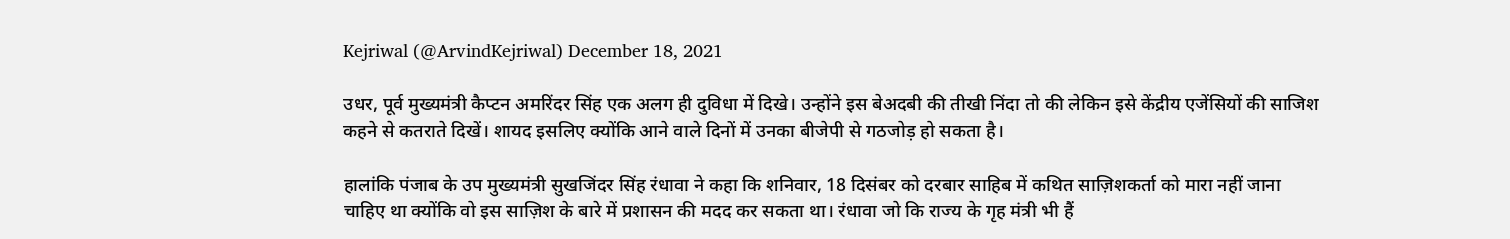Kejriwal (@ArvindKejriwal) December 18, 2021

उधर, पूर्व मुख्यमंत्री कैप्टन अमरिंदर सिंह एक अलग ही दुविधा में दिखे। उन्होंने इस बेअदबी की तीखी निंदा तो की लेकिन इसे केंद्रीय एजेंसियों की साजिश कहने से कतराते दिखें। शायद इसलिए क्योंकि आने वाले दिनों में उनका बीजेपी से गठजोड़ हो सकता है।

हालांकि पंजाब के उप मुख्यमंत्री सुखजिंदर सिंह रंधावा ने कहा कि शनिवार, 18 दिसंबर को दरबार साहिब में कथित साज़िशकर्ता को मारा नहीं जाना चाहिए था क्योंकि वो इस साज़िश के बारे में प्रशासन की मदद कर सकता था। रंधावा जो कि राज्य के गृह मंत्री भी हैं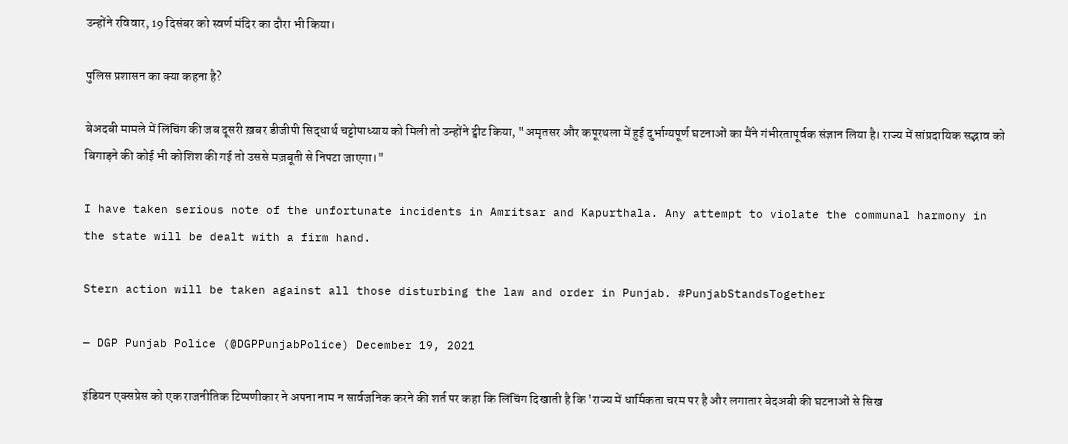उन्होंने रविवार, 19 दिसंबर को स्वर्ण मंदिर का दौरा भी किया।

पुलिस प्रशासन का क्या कहना है?

बेअदबी मामले में लिंचिंग की जब दूसरी ख़बर डीजीपी सिद्धार्थ चट्टोपाध्याय को मिली तो उन्होंने ट्वीट किया, "अमृतसर और कपूरथला में हुई दुर्भाग्यपूर्ण घटनाओं का मैंने गंभीरतापूर्वक संज्ञान लिया है। राज्य में सांप्रदायिक सद्भाव को बिगाड़ने की कोई भी कोशिश की गई तो उससे मज़बूती से निपटा जाएगा।"

I have taken serious note of the unfortunate incidents in Amritsar and Kapurthala. Any attempt to violate the communal harmony in the state will be dealt with a firm hand.

Stern action will be taken against all those disturbing the law and order in Punjab. #PunjabStandsTogether

— DGP Punjab Police (@DGPPunjabPolice) December 19, 2021

इंडियन एक्सप्रेस को एक राजनीतिक टिप्पणीकार ने अपना नाम न सार्वजनिक करने की शर्त पर कहा कि लिंचिंग दिखाती है कि 'राज्य में धार्मिकता चरम पर है और लगातार बेदअबी की घटनाओं से सिख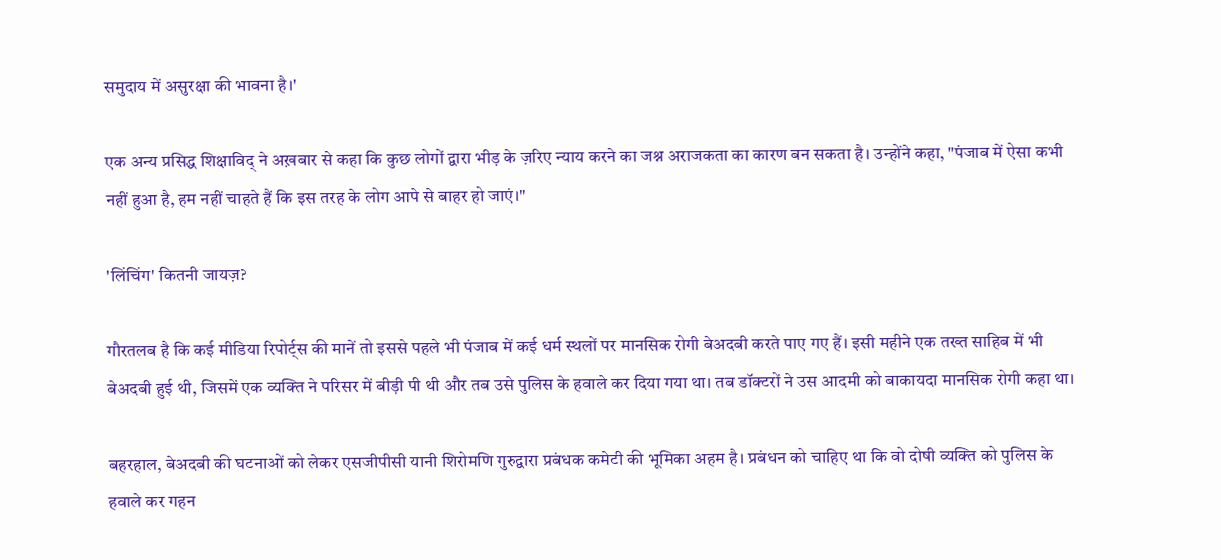समुदाय में असुरक्षा की भावना है।'

एक अन्य प्रसिद्ध शिक्षाविद् ने अख़बार से कहा कि कुछ लोगों द्वारा भीड़ के ज़रिए न्याय करने का जश्न अराजकता का कारण बन सकता है। उन्होंने कहा, "पंजाब में ऐसा कभी नहीं हुआ है, हम नहीं चाहते हैं कि इस तरह के लोग आपे से बाहर हो जाएं।"

'लिंचिंग' कितनी जायज़?

गौरतलब है कि कई मीडिया रिपोर्ट्स की मानें तो इससे पहले भी पंजाब में कई धर्म स्थलों पर मानसिक रोगी बेअदबी करते पाए गए हैं। इसी महीने एक तख्त साहिब में भी बेअदबी हुई थी, जिसमें एक व्यक्ति ने परिसर में बीड़ी पी थी और तब उसे पुलिस के हवाले कर दिया गया था। तब डॉक्टरों ने उस आदमी को बाकायदा मानसिक रोगी कहा था।

बहरहाल, बेअदबी की घटनाओं को लेकर एसजीपीसी यानी शिरोमणि गुरुद्वारा प्रबंधक कमेटी की भूमिका अहम है। प्रबंधन को चाहिए था कि वो दोषी व्यक्ति को पुलिस के हवाले कर गहन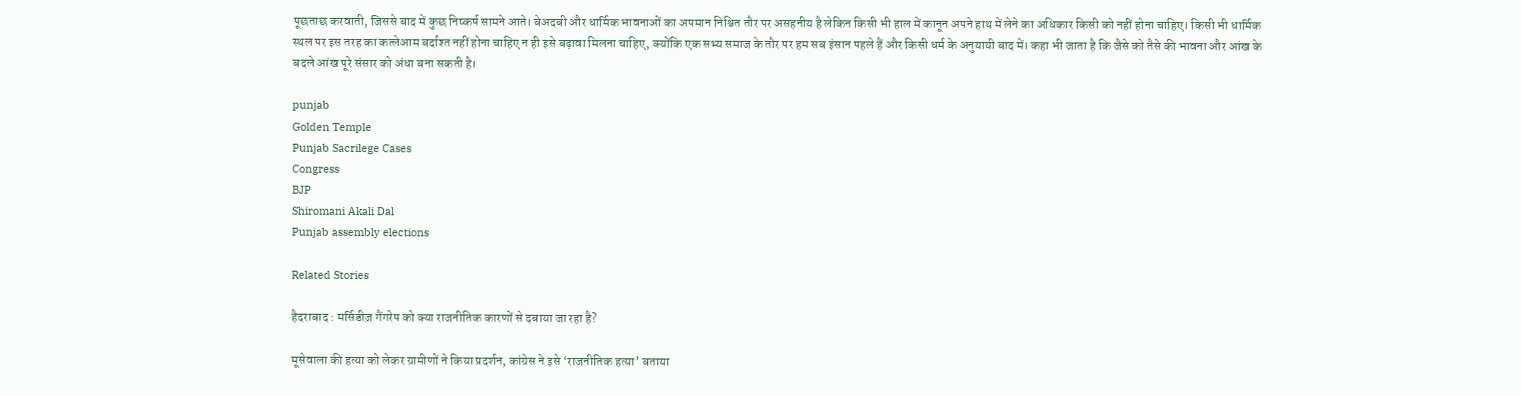पूछताछ करवाती, जिससे बाद में कुछ निष्कर्ष सामने आते। बेअदबी और धार्मिक भावनाओं का अपमान निश्चित तौर पर असहनीय है लेकिन किसी भी हाल में कानून अपने हाथ में लेने का अधिकार किसी को नहीं होना चाहिए। किसी भी धार्मिक स्थल पर इस तरह का कत्लेआम बर्दाश्त नहीं होना चाहिए न ही इसे बढ़ावा मिलना चाहिए, क्योंकि एक सभ्य समाज के तौर पर हम सब इंसान पहले हैं और किसी धर्म के अनुयायी बाद में। कहा भी जाता है कि जैसे को तैसे की भावना और आंख के बदले आंख पूरे संसार को अंधा बना सकती है।

punjab
Golden Temple
Punjab Sacrilege Cases
Congress
BJP
Shiromani Akali Dal
Punjab assembly elections

Related Stories

हैदराबाद : मर्सिडीज़ गैंगरेप को क्या राजनीतिक कारणों से दबाया जा रहा है?

मूसेवाला की हत्या को लेकर ग्रामीणों ने किया प्रदर्शन, कांग्रेस ने इसे ‘राजनीतिक हत्या’ बताया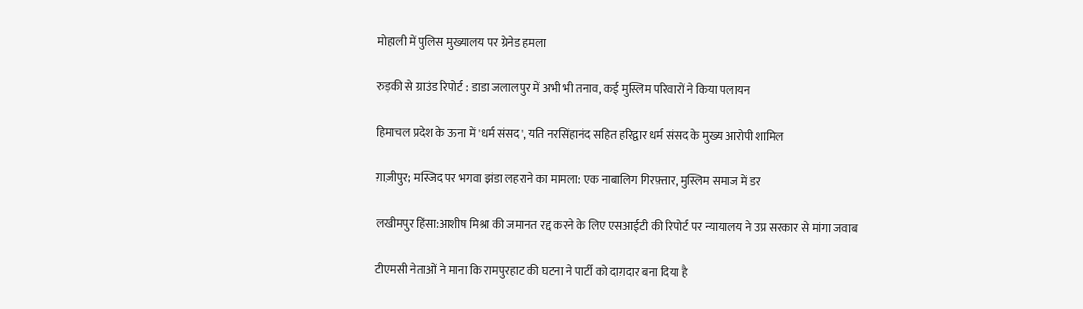मोहाली में पुलिस मुख्यालय पर ग्रेनेड हमला

रुड़की से ग्राउंड रिपोर्ट : डाडा जलालपुर में अभी भी तनाव, कई मुस्लिम परिवारों ने किया पलायन

हिमाचल प्रदेश के ऊना में 'धर्म संसद', यति नरसिंहानंद सहित हरिद्वार धर्म संसद के मुख्य आरोपी शामिल

ग़ाज़ीपुर; मस्जिद पर भगवा झंडा लहराने का मामला: एक नाबालिग गिरफ़्तार, मुस्लिम समाज में डर

लखीमपुर हिंसा:आशीष मिश्रा की जमानत रद्द करने के लिए एसआईटी की रिपोर्ट पर न्यायालय ने उप्र सरकार से मांगा जवाब

टीएमसी नेताओं ने माना कि रामपुरहाट की घटना ने पार्टी को दाग़दार बना दिया है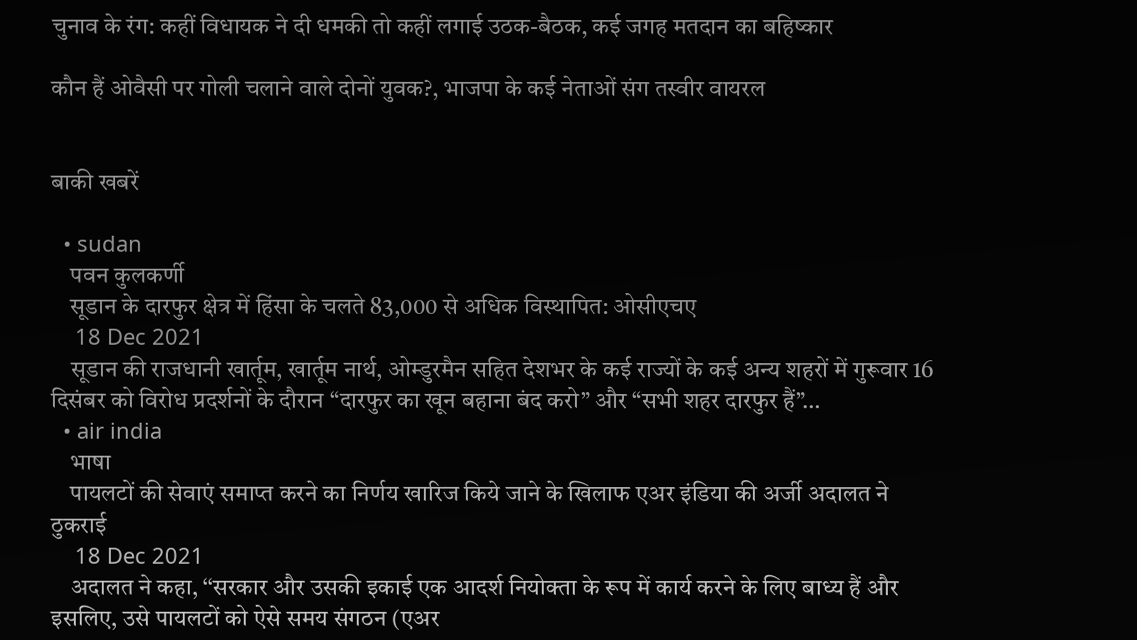चुनाव के रंग: कहीं विधायक ने दी धमकी तो कहीं लगाई उठक-बैठक, कई जगह मतदान का बहिष्कार

कौन हैं ओवैसी पर गोली चलाने वाले दोनों युवक?, भाजपा के कई नेताओं संग तस्वीर वायरल


बाकी खबरें

  • sudan
    पवन कुलकर्णी
    सूडान के दारफुर क्षेत्र में हिंसा के चलते 83,000 से अधिक विस्थापित: ओसीएचए
    18 Dec 2021
    सूडान की राजधानी खार्तूम, खार्तूम नार्थ, ओम्डुरमैन सहित देशभर के कई राज्यों के कई अन्य शहरों में गुरूवार 16 दिसंबर को विरोध प्रदर्शनों के दौरान “दारफुर का खून बहाना बंद करो” और “सभी शहर दारफुर हैं”…
  • air india
    भाषा
    पायलटों की सेवाएं समाप्त करने का निर्णय खारिज किये जाने के खिलाफ एअर इंडिया की अर्जी अदालत ने ठुकराई
    18 Dec 2021
    अदालत ने कहा, ‘‘सरकार और उसकी इकाई एक आदर्श नियोक्ता के रूप में कार्य करने के लिए बाध्य हैं और इसलिए, उसे पायलटों को ऐसे समय संगठन (एअर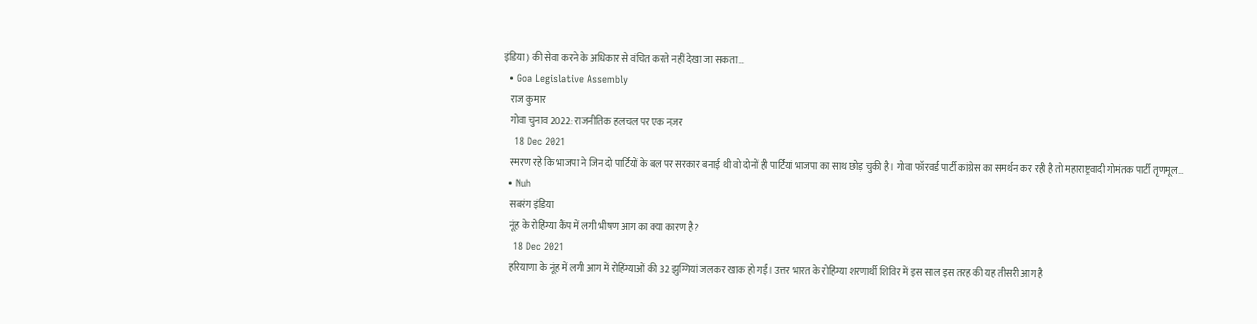इंडिया) की सेवा करने के अधिकार से वंचित करते नहीं देखा जा सकता…
  • Goa Legislative Assembly
    राज कुमार
    गोवा चुनाव 2022: राजनीतिक हलचल पर एक नज़र
    18 Dec 2021
    स्मरण रहे कि भाजपा ने जिन दो पार्टियों के बल पर सरकार बनाई थी वो दोनों ही पार्टियां भाजपा का साथ छोड़ चुकी है। गोवा फॉरवर्ड पार्टी कांग्रेस का समर्थन कर रही है तो महाराष्ट्रवादी गोमंतक पार्टी तृणमूल…
  • Nuh
    सबरंग इंडिया
    नूंह के रोहिंग्या कैंप में लगी भीषण आग का क्या कारण है?
    18 Dec 2021
    हरियाणा के नूंह में लगी आग में रोहिंग्याओं की 32 झुग्गियां जलकर खाक हो गईं। उत्तर भारत के रोहिंग्या शरणार्थी शिविर में इस साल इस तरह की यह तीसरी आग है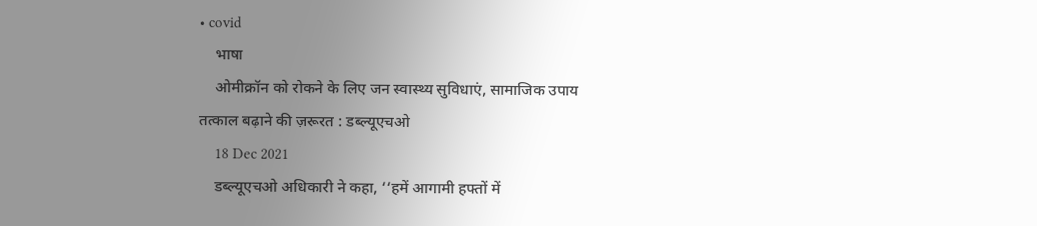• covid
    भाषा
    ओमीक्रॉन को रोकने के लिए जन स्वास्थ्य सुविधाएं, सामाजिक उपाय तत्काल बढ़ाने की ज़रूरत : डब्ल्यूएचओ
    18 Dec 2021
    डब्ल्यूएचओ अधिकारी ने कहा, ‘‘हमें आगामी हफ्तों में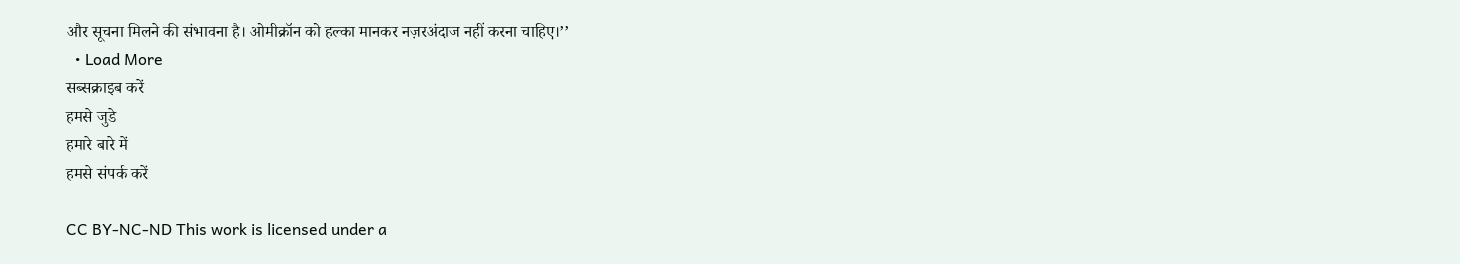और सूचना मिलने की संभावना है। ओमीक्रॉन को हल्का मानकर नज़रअंदाज नहीं करना चाहिए।’’
  • Load More
सब्सक्राइब करें
हमसे जुडे
हमारे बारे में
हमसे संपर्क करें

CC BY-NC-ND This work is licensed under a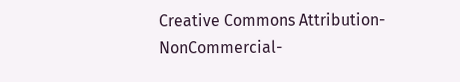Creative Commons Attribution-NonCommercial-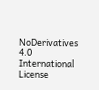NoDerivatives 4.0 International License